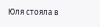Юля стояла в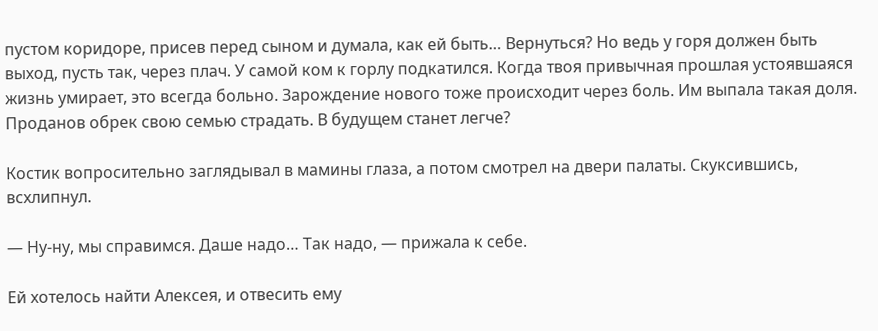пустом коридоре, присев перед сыном и думала, как ей быть… Вернуться? Но ведь у горя должен быть выход, пусть так, через плач. У самой ком к горлу подкатился. Когда твоя привычная прошлая устоявшаяся жизнь умирает, это всегда больно. Зарождение нового тоже происходит через боль. Им выпала такая доля. Проданов обрек свою семью страдать. В будущем станет легче?

Костик вопросительно заглядывал в мамины глаза, а потом смотрел на двери палаты. Скуксившись, всхлипнул.

— Ну-ну, мы справимся. Даше надо… Так надо, — прижала к себе.

Ей хотелось найти Алексея, и отвесить ему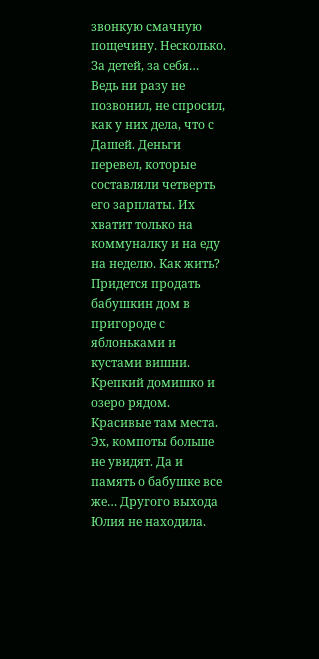звонкую смачную пощечину. Несколько. За детей, за себя… Ведь ни разу не позвонил, не спросил, как у них дела, что с Дашей. Деньги перевел, которые составляли четверть его зарплаты. Их хватит только на коммуналку и на еду на неделю. Как жить? Придется продать бабушкин дом в пригороде с яблоньками и кустами вишни. Крепкий домишко и озеро рядом. Красивые там места. Эх, компоты больше не увидят. Да и память о бабушке все же… Другого выхода Юлия не находила.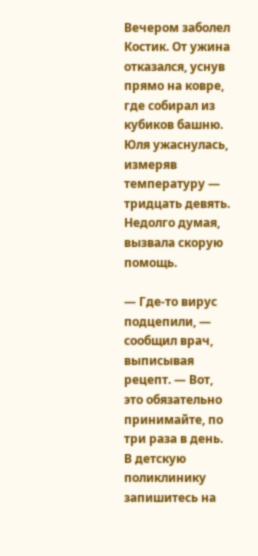Вечером заболел Костик. От ужина отказался, уснув прямо на ковре, где собирал из кубиков башню. Юля ужаснулась, измеряв температуру — тридцать девять. Недолго думая, вызвала скорую помощь.

— Где-то вирус подцепили, — сообщил врач, выписывая рецепт. — Вот, это обязательно принимайте, по три раза в день. В детскую поликлинику запишитесь на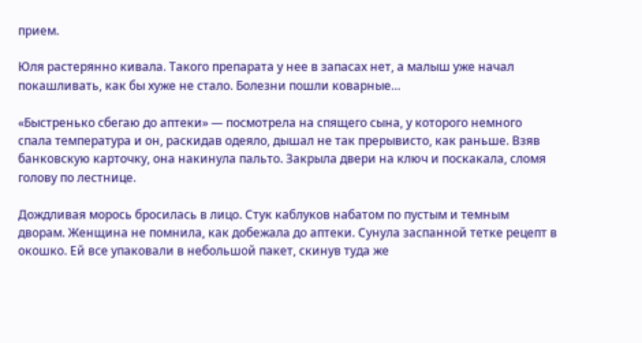прием.

Юля растерянно кивала. Такого препарата у нее в запасах нет, а малыш уже начал покашливать, как бы хуже не стало. Болезни пошли коварные…

«Быстренько сбегаю до аптеки» — посмотрела на спящего сына, у которого немного спала температура и он, раскидав одеяло, дышал не так прерывисто, как раньше. Взяв банковскую карточку, она накинула пальто. Закрыла двери на ключ и поскакала, сломя голову по лестнице.

Дождливая морось бросилась в лицо. Стук каблуков набатом по пустым и темным дворам. Женщина не помнила, как добежала до аптеки. Сунула заспанной тетке рецепт в окошко. Ей все упаковали в небольшой пакет, скинув туда же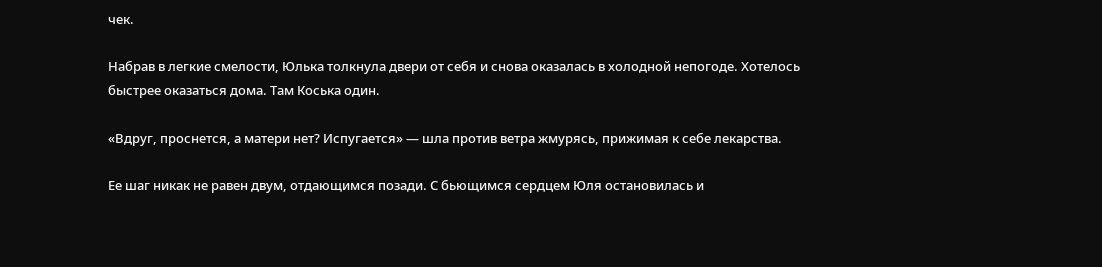чек.

Набрав в легкие смелости, Юлька толкнула двери от себя и снова оказалась в холодной непогоде. Хотелось быстрее оказаться дома. Там Коська один.

«Вдруг, проснется, а матери нет? Испугается» — шла против ветра жмурясь, прижимая к себе лекарства.

Ее шаг никак не равен двум, отдающимся позади. С бьющимся сердцем Юля остановилась и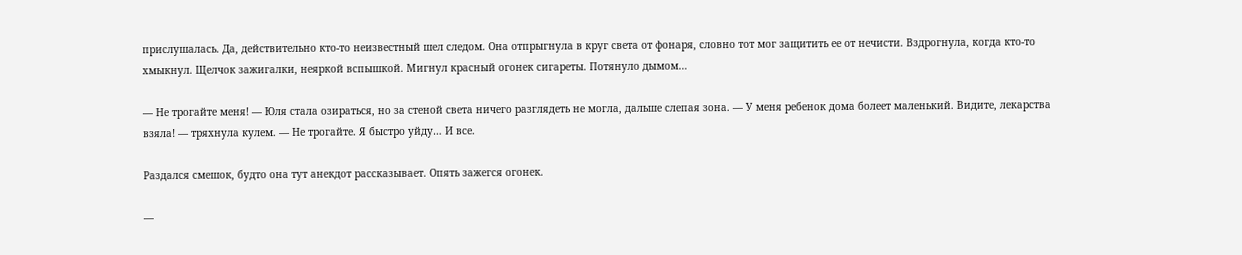прислушалась. Да, действительно кто-то неизвестный шел следом. Она отпрыгнула в круг света от фонаря, словно тот мог защитить ее от нечисти. Вздрогнула, когда кто-то хмыкнул. Щелчок зажигалки, неяркой вспышкой. Мигнул красный огонек сигареты. Потянуло дымом…

— Не трогайте меня! — Юля стала озираться, но за стеной света ничего разглядеть не могла, дальше слепая зона. — У меня ребенок дома болеет маленький. Видите, лекарства взяла! — тряхнула кулем. — Не трогайте. Я быстро уйду… И все.

Раздался смешок, будто она тут анекдот рассказывает. Опять зажегся огонек.

—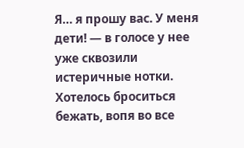Я… я прошу вас. У меня дети! — в голосе у нее уже сквозили истеричные нотки. Хотелось броситься бежать, вопя во все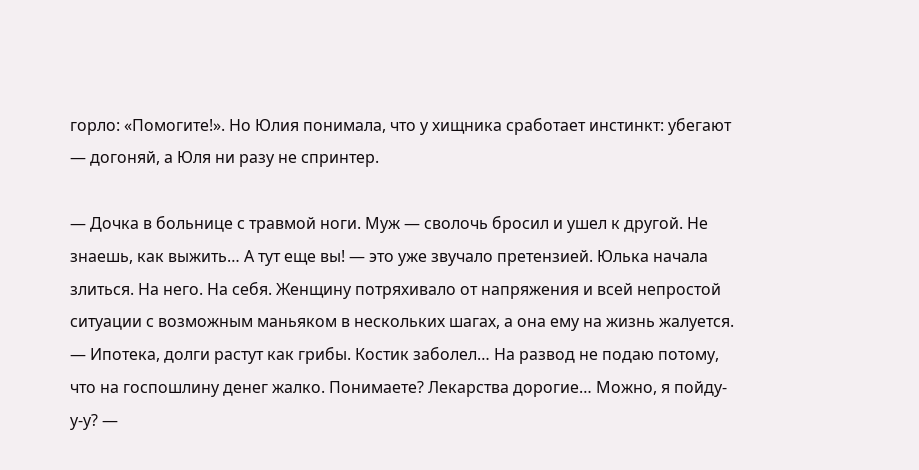горло: «Помогите!». Но Юлия понимала, что у хищника сработает инстинкт: убегают — догоняй, а Юля ни разу не спринтер.

— Дочка в больнице с травмой ноги. Муж — сволочь бросил и ушел к другой. Не знаешь, как выжить… А тут еще вы! — это уже звучало претензией. Юлька начала злиться. На него. На себя. Женщину потряхивало от напряжения и всей непростой ситуации с возможным маньяком в нескольких шагах, а она ему на жизнь жалуется. — Ипотека, долги растут как грибы. Костик заболел… На развод не подаю потому, что на госпошлину денег жалко. Понимаете? Лекарства дорогие… Можно, я пойду-у-у? —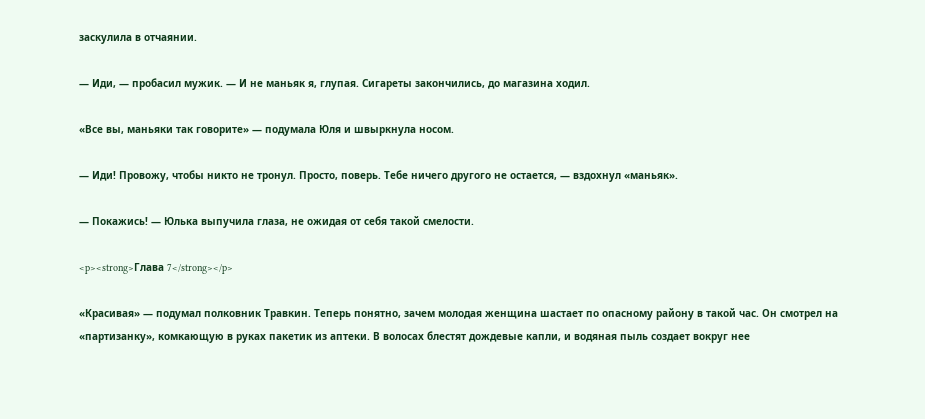заскулила в отчаянии.

— Иди, — пробасил мужик. — И не маньяк я, глупая. Сигареты закончились, до магазина ходил.

«Все вы, маньяки так говорите» — подумала Юля и швыркнула носом.

— Иди! Провожу, чтобы никто не тронул. Просто, поверь. Тебе ничего другого не остается, — вздохнул «маньяк».

— Покажись! — Юлька выпучила глаза, не ожидая от себя такой смелости.

<p><strong>Глава 7</strong></p>

«Красивая» — подумал полковник Травкин. Теперь понятно, зачем молодая женщина шастает по опасному району в такой час. Он смотрел на «партизанку», комкающую в руках пакетик из аптеки. В волосах блестят дождевые капли, и водяная пыль создает вокруг нее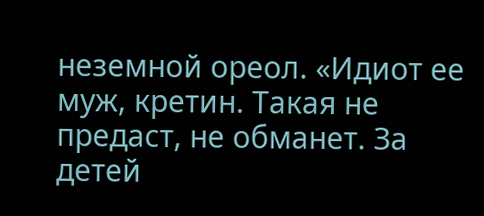неземной ореол. «Идиот ее муж, кретин. Такая не предаст, не обманет. За детей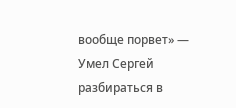вообще порвет» — Умел Сергей разбираться в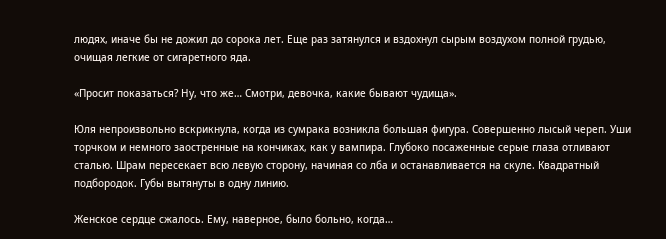людях, иначе бы не дожил до сорока лет. Еще раз затянулся и вздохнул сырым воздухом полной грудью, очищая легкие от сигаретного яда.

«Просит показаться? Ну, что же… Смотри, девочка, какие бывают чудища».

Юля непроизвольно вскрикнула, когда из сумрака возникла большая фигура. Совершенно лысый череп. Уши торчком и немного заостренные на кончиках, как у вампира. Глубоко посаженные серые глаза отливают сталью. Шрам пересекает всю левую сторону, начиная со лба и останавливается на скуле. Квадратный подбородок. Губы вытянуты в одну линию.

Женское сердце сжалось. Ему, наверное, было больно, когда…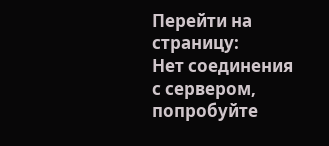Перейти на страницу:
Нет соединения с сервером, попробуйте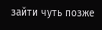зайти чуть позже